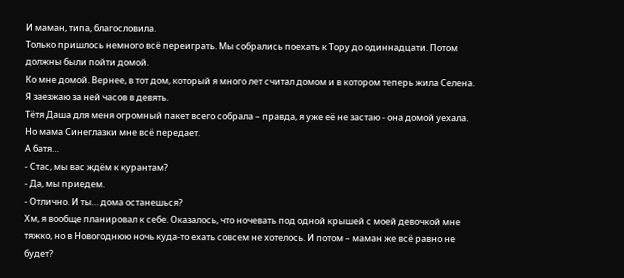И маман, типа, благословила.
Только пришлось немного всё переиграть. Мы собрались поехать к Тору до одиннадцати. Потом должны были пойти домой.
Ко мне домой. Вернее, в тот дом, который я много лет считал домом и в котором теперь жила Селена.
Я заезжаю за ней часов в девять.
Тётя Даша для меня огромный пакет всего собрала – правда, я уже её не застаю - она домой уехала. Но мама Синеглазки мне всё передает.
А батя…
- Стас, мы вас ждём к курантам?
- Да, мы приедем.
- Отлично. И ты… дома останешься?
Хм, я вообще планировал к себе. Оказалось, что ночевать под одной крышей с моей девочкой мне тяжко, но в Новогоднюю ночь куда-то ехать совсем не хотелось. И потом – маман же всё равно не будет?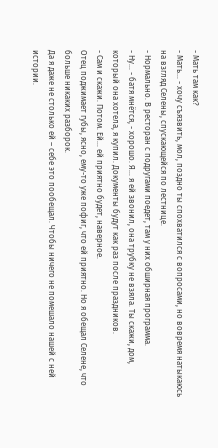- Мать там как?
- Мать… - хочу съязвить, мол, поздно ты спохватился с вопросами, но вовремя натыкаюсь на взгляд Селены, спускающейся по лестнице.
- Нормально. В ресторан с подругами поедет, там у них обширная программа.
- Ну… - батя мнётся, - хорошо. Я… я ей звонил, она трубку не взяла. Ты скажи, дом, который она хотела, я купил. Документы будут как раз после праздников.
- Сам и скажи. Потом. Ей… ей приятно будет, наверное.
Отец поджимает губы, ясно, ему-то уже пофиг, что ей приятно. Но я обещал Селене, что больше никаких разборок.
Да я даже не столько ей – себе это пообещал. Чтобы ничего не помешало нашей с ней истории.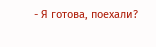- Я готова, поехали?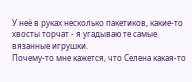У неё в руках несколько пакетиков, какие-то хвосты торчат - я угадываю те самые вязанные игрушки.
Почему-то мне кажется, что Селена какая-то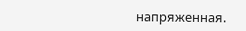напряженная.